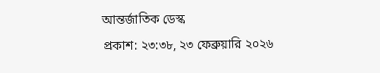আন্তর্জাতিক ডেস্ক
প্রকাশ: ২৩:৩৮, ২৩ ফেব্রুয়ারি ২০২৬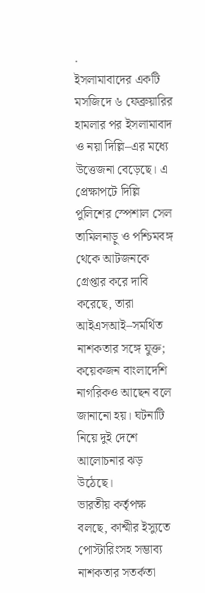.
ইসলামাবাদের একটি মসজিদে ৬ ফেব্রুয়ারির হামলার পর ইসলামাবাদ ও নয়া দিল্লি–এর মধ্যে উত্তেজনা বেড়েছে। এ প্রেক্ষাপটে দিল্লি পুলিশের স্পেশাল সেল তামিলনাড়ু ও পশ্চিমবঙ্গ থেকে আটজনকে গ্রেপ্তার করে দাবি করেছে, তারা আইএসআই–সমর্থিত নাশকতার সঙ্গে যুক্ত; কয়েকজন বাংলাদেশি নাগরিকও আছেন বলে জানানো হয়। ঘটনাটি নিয়ে দুই দেশে আলোচনার ঝড় উঠেছে।
ভারতীয় কর্তৃপক্ষ বলছে, কাশ্মীর ইস্যুতে পোস্টারিংসহ সম্ভাব্য নাশকতার সতর্কতা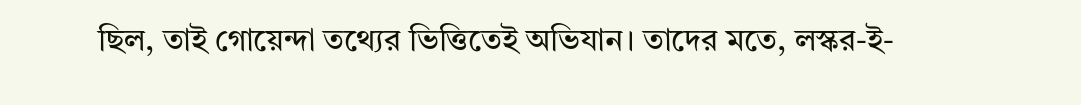ছিল, তাই গোয়েন্দা তথ্যের ভিত্তিতেই অভিযান। তাদের মতে, লস্কর-ই-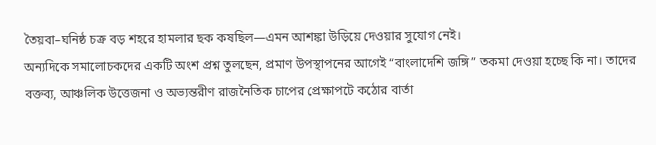তৈয়বা–ঘনিষ্ঠ চক্র বড় শহরে হামলার ছক কষছিল—এমন আশঙ্কা উড়িয়ে দেওয়ার সুযোগ নেই।
অন্যদিকে সমালোচকদের একটি অংশ প্রশ্ন তুলছেন, প্রমাণ উপস্থাপনের আগেই “বাংলাদেশি জঙ্গি” তকমা দেওয়া হচ্ছে কি না। তাদের বক্তব্য, আঞ্চলিক উত্তেজনা ও অভ্যন্তরীণ রাজনৈতিক চাপের প্রেক্ষাপটে কঠোর বার্তা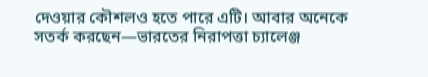দেওয়ার কৌশলও হতে পারে এটি। আবার অনেকে সতর্ক করছেন—ভারতের নিরাপত্তা চ্যালেঞ্জ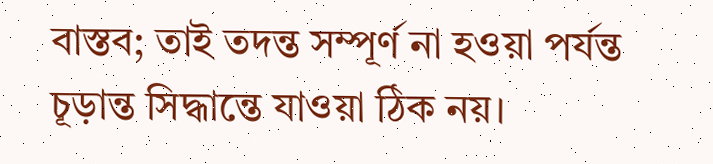বাস্তব; তাই তদন্ত সম্পূর্ণ না হওয়া পর্যন্ত চূড়ান্ত সিদ্ধান্তে যাওয়া ঠিক নয়।